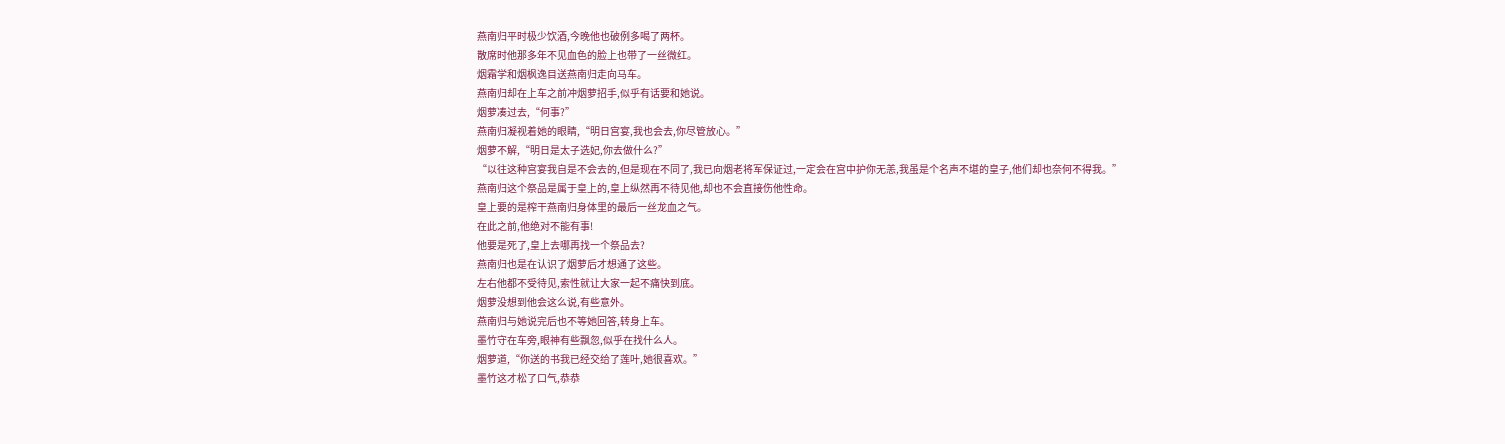燕南归平时极少饮酒,今晚他也破例多喝了两杯。
散席时他那多年不见血色的脸上也带了一丝微红。
烟霜学和烟枫逸目送燕南归走向马车。
燕南归却在上车之前冲烟萝招手,似乎有话要和她说。
烟萝凑过去,“何事?”
燕南归凝视着她的眼睛,“明日宫宴,我也会去,你尽管放心。”
烟萝不解,“明日是太子选妃,你去做什么?”
“以往这种宫宴我自是不会去的,但是现在不同了,我已向烟老将军保证过,一定会在宫中护你无恙,我虽是个名声不堪的皇子,他们却也奈何不得我。”
燕南归这个祭品是属于皇上的,皇上纵然再不待见他,却也不会直接伤他性命。
皇上要的是榨干燕南归身体里的最后一丝龙血之气。
在此之前,他绝对不能有事!
他要是死了,皇上去哪再找一个祭品去?
燕南归也是在认识了烟萝后才想通了这些。
左右他都不受待见,索性就让大家一起不痛快到底。
烟萝没想到他会这么说,有些意外。
燕南归与她说完后也不等她回答,转身上车。
墨竹守在车旁,眼神有些飘忽,似乎在找什么人。
烟萝道,“你送的书我已经交给了莲叶,她很喜欢。”
墨竹这才松了口气,恭恭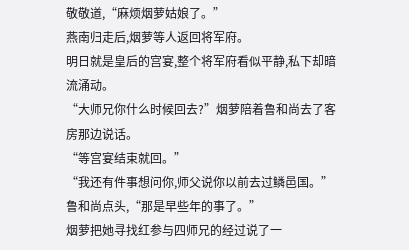敬敬道,“麻烦烟萝姑娘了。”
燕南归走后,烟萝等人返回将军府。
明日就是皇后的宫宴,整个将军府看似平静,私下却暗流涌动。
“大师兄你什么时候回去?”烟萝陪着鲁和尚去了客房那边说话。
“等宫宴结束就回。”
“我还有件事想问你,师父说你以前去过鳞邑国。”
鲁和尚点头,“那是早些年的事了。”
烟萝把她寻找红参与四师兄的经过说了一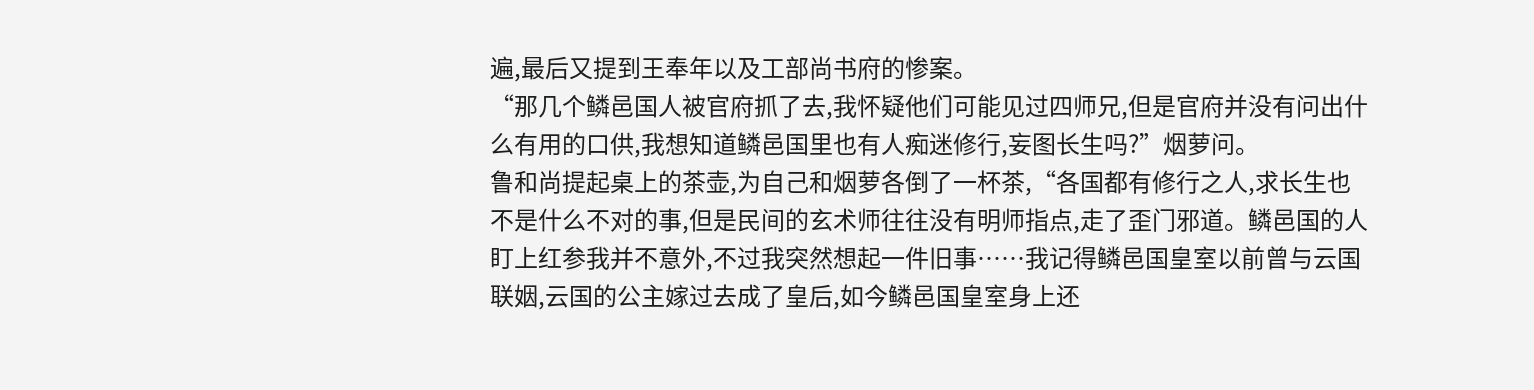遍,最后又提到王奉年以及工部尚书府的惨案。
“那几个鳞邑国人被官府抓了去,我怀疑他们可能见过四师兄,但是官府并没有问出什么有用的口供,我想知道鳞邑国里也有人痴迷修行,妄图长生吗?”烟萝问。
鲁和尚提起桌上的茶壶,为自己和烟萝各倒了一杯茶,“各国都有修行之人,求长生也不是什么不对的事,但是民间的玄术师往往没有明师指点,走了歪门邪道。鳞邑国的人盯上红参我并不意外,不过我突然想起一件旧事……我记得鳞邑国皇室以前曾与云国联姻,云国的公主嫁过去成了皇后,如今鳞邑国皇室身上还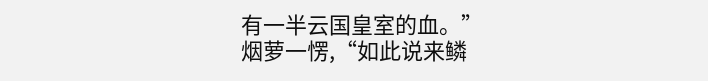有一半云国皇室的血。”
烟萝一愣,“如此说来鳞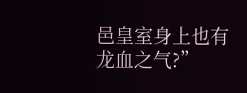邑皇室身上也有龙血之气?”